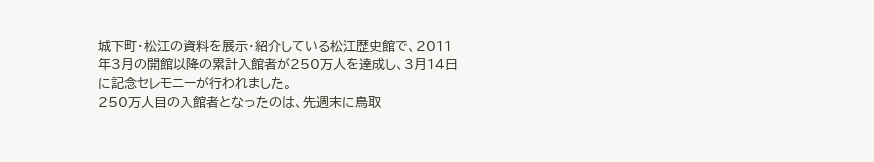城下町・松江の資料を展示・紹介している松江歴史館で、2011年3月の開館以降の累計入館者が250万人を達成し、3月14日に記念セレモニーが行われました。
250万人目の入館者となったのは、先週末に鳥取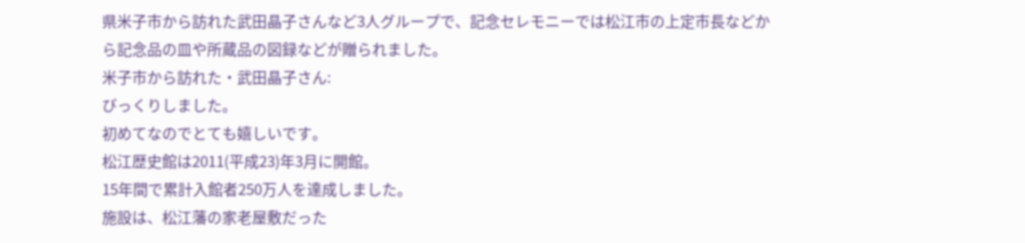県米子市から訪れた武田晶子さんなど3人グループで、記念セレモニーでは松江市の上定市長などから記念品の皿や所蔵品の図録などが贈られました。
米子市から訪れた・武田晶子さん:
びっくりしました。
初めてなのでとても嬉しいです。
松江歴史館は2011(平成23)年3月に開館。
15年間で累計入館者250万人を達成しました。
施設は、松江藩の家老屋敷だった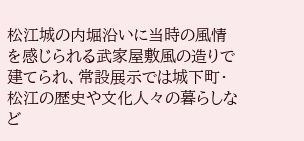松江城の内堀沿いに当時の風情を感じられる武家屋敷風の造りで建てられ、常設展示では城下町・松江の歴史や文化人々の暮らしなど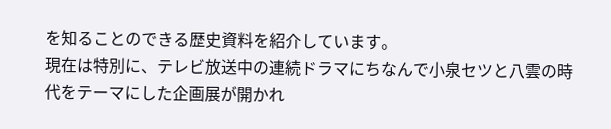を知ることのできる歴史資料を紹介しています。
現在は特別に、テレビ放送中の連続ドラマにちなんで小泉セツと八雲の時代をテーマにした企画展が開かれ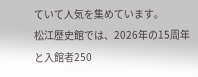ていて人気を集めています。
松江歴史館では、2026年の15周年と入館者250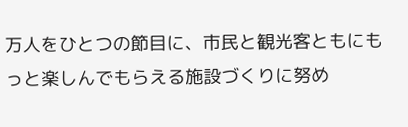万人をひとつの節目に、市民と観光客ともにもっと楽しんでもらえる施設づくりに努め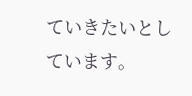ていきたいとしています。